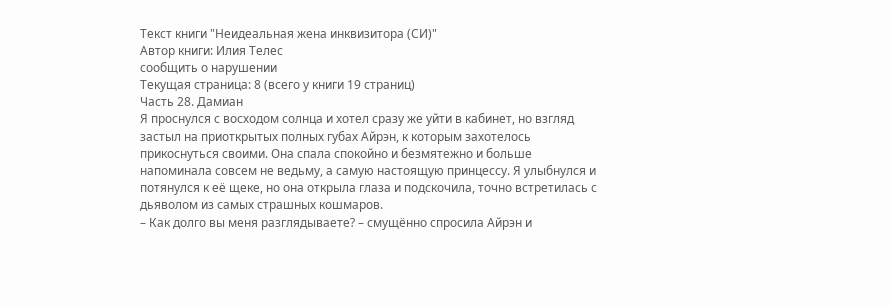Текст книги "Неидеальная жена инквизитора (СИ)"
Автор книги: Илия Телес
сообщить о нарушении
Текущая страница: 8 (всего у книги 19 страниц)
Часть 28. Дамиан
Я проснулся с восходом солнца и хотел сразу же уйти в кабинет, но взгляд застыл на приоткрытых полных губах Айрэн, к которым захотелось прикоснуться своими. Она спала спокойно и безмятежно и больше напоминала совсем не ведьму, а самую настоящую принцессу. Я улыбнулся и потянулся к её щеке, но она открыла глаза и подскочила, точно встретилась с дьяволом из самых страшных кошмаров.
– Как долго вы меня разглядываете? – смущённо спросила Айрэн и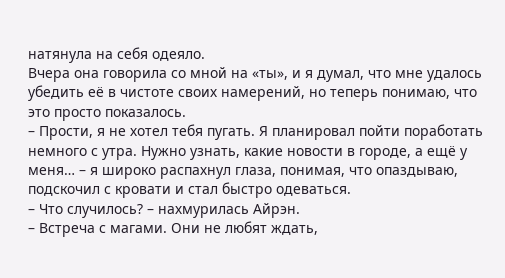натянула на себя одеяло.
Вчера она говорила со мной на «ты», и я думал, что мне удалось убедить её в чистоте своих намерений, но теперь понимаю, что это просто показалось.
– Прости, я не хотел тебя пугать. Я планировал пойти поработать немного с утра. Нужно узнать, какие новости в городе, а ещё у меня… – я широко распахнул глаза, понимая, что опаздываю, подскочил с кровати и стал быстро одеваться.
– Что случилось? – нахмурилась Айрэн.
– Встреча с магами. Они не любят ждать,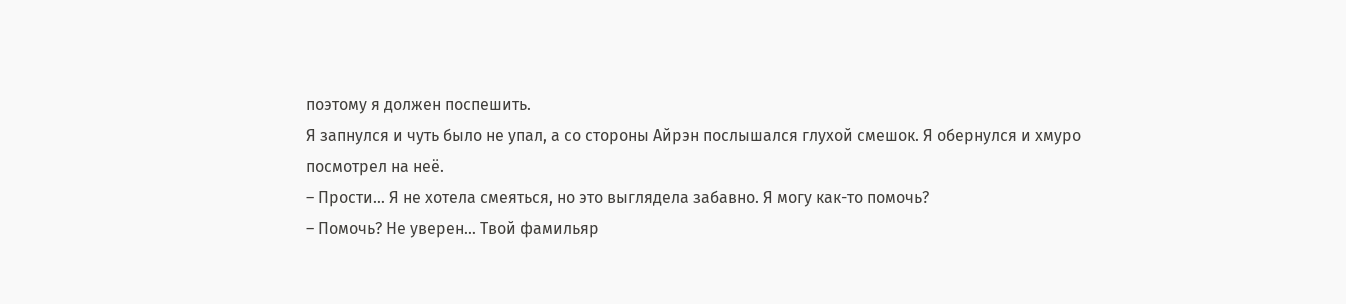поэтому я должен поспешить.
Я запнулся и чуть было не упал, а со стороны Айрэн послышался глухой смешок. Я обернулся и хмуро посмотрел на неё.
– Прости… Я не хотела смеяться, но это выглядела забавно. Я могу как-то помочь?
– Помочь? Не уверен… Твой фамильяр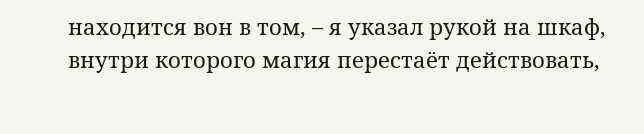находится вон в том, – я указал рукой на шкаф, внутри которого магия перестаёт действовать,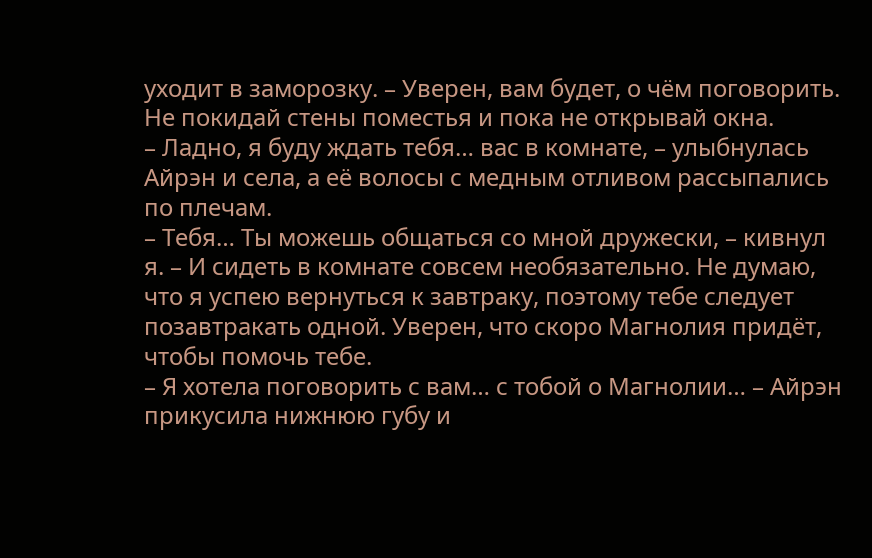уходит в заморозку. – Уверен, вам будет, о чём поговорить. Не покидай стены поместья и пока не открывай окна.
– Ладно, я буду ждать тебя… вас в комнате, – улыбнулась Айрэн и села, а её волосы с медным отливом рассыпались по плечам.
– Тебя… Ты можешь общаться со мной дружески, – кивнул я. – И сидеть в комнате совсем необязательно. Не думаю, что я успею вернуться к завтраку, поэтому тебе следует позавтракать одной. Уверен, что скоро Магнолия придёт, чтобы помочь тебе.
– Я хотела поговорить с вам… с тобой о Магнолии… – Айрэн прикусила нижнюю губу и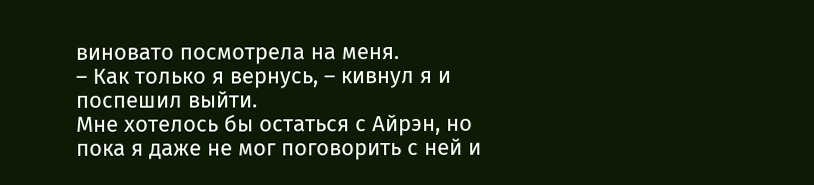виновато посмотрела на меня.
– Как только я вернусь, – кивнул я и поспешил выйти.
Мне хотелось бы остаться с Айрэн, но пока я даже не мог поговорить с ней и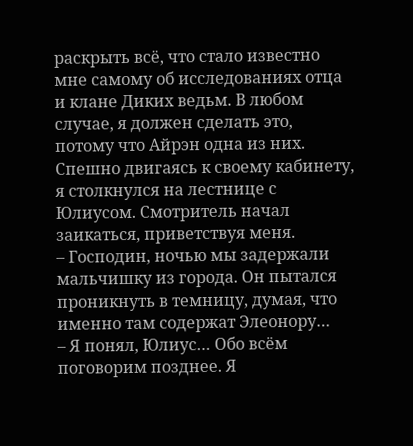раскрыть всё, что стало известно мне самому об исследованиях отца и клане Диких ведьм. В любом случае, я должен сделать это, потому что Айрэн одна из них.
Спешно двигаясь к своему кабинету, я столкнулся на лестнице с Юлиусом. Смотритель начал заикаться, приветствуя меня.
– Господин, ночью мы задержали мальчишку из города. Он пытался проникнуть в темницу, думая, что именно там содержат Элеонору…
– Я понял, Юлиус… Обо всём поговорим позднее. Я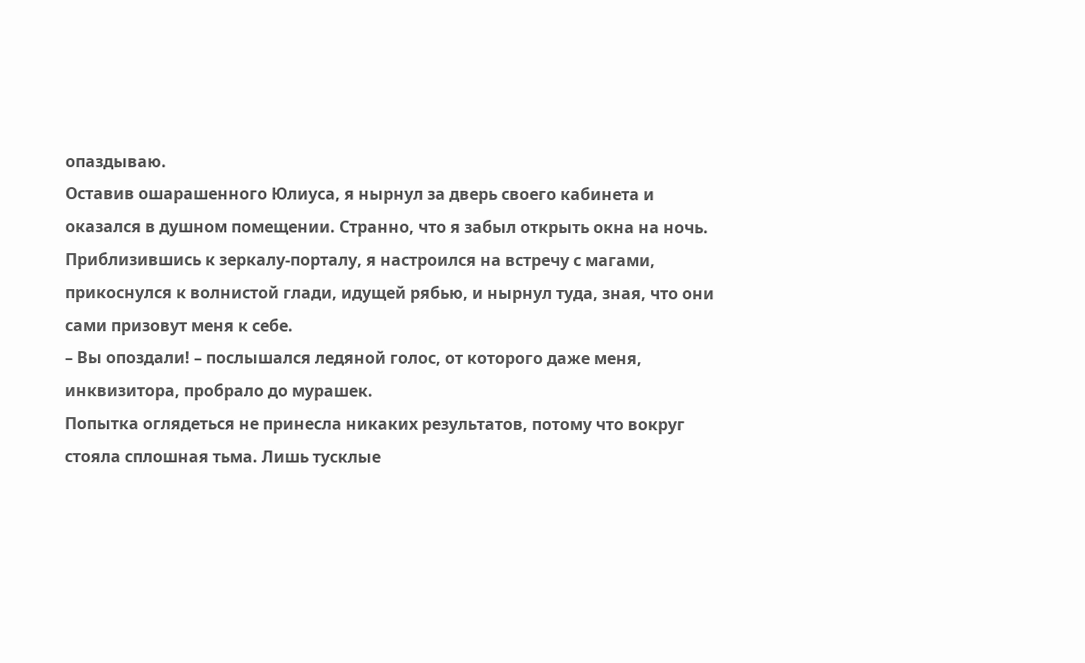опаздываю.
Оставив ошарашенного Юлиуса, я нырнул за дверь своего кабинета и оказался в душном помещении. Странно, что я забыл открыть окна на ночь.
Приблизившись к зеркалу-порталу, я настроился на встречу с магами, прикоснулся к волнистой глади, идущей рябью, и нырнул туда, зная, что они сами призовут меня к себе.
– Вы опоздали! – послышался ледяной голос, от которого даже меня, инквизитора, пробрало до мурашек.
Попытка оглядеться не принесла никаких результатов, потому что вокруг стояла сплошная тьма. Лишь тусклые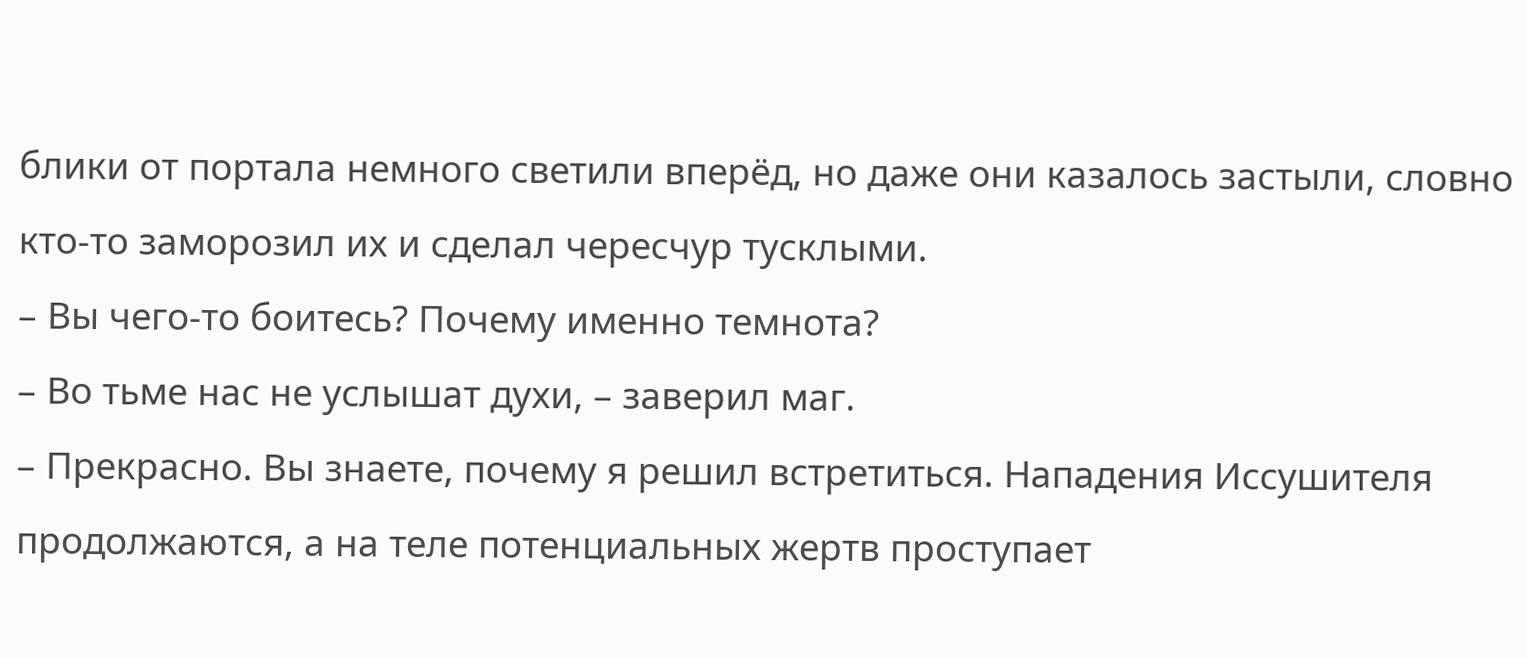блики от портала немного светили вперёд, но даже они казалось застыли, словно кто-то заморозил их и сделал чересчур тусклыми.
– Вы чего-то боитесь? Почему именно темнота?
– Во тьме нас не услышат духи, – заверил маг.
– Прекрасно. Вы знаете, почему я решил встретиться. Нападения Иссушителя продолжаются, а на теле потенциальных жертв проступает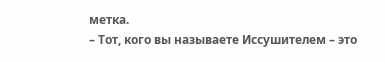метка.
– Тот, кого вы называете Иссушителем – это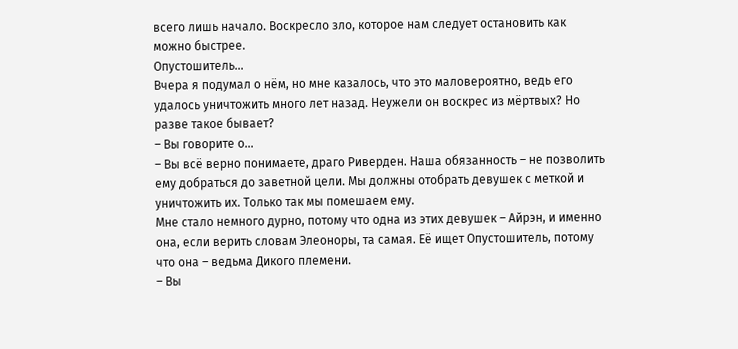всего лишь начало. Воскресло зло, которое нам следует остановить как можно быстрее.
Опустошитель…
Вчера я подумал о нём, но мне казалось, что это маловероятно, ведь его удалось уничтожить много лет назад. Неужели он воскрес из мёртвых? Но разве такое бывает?
– Вы говорите о…
– Вы всё верно понимаете, драго Риверден. Наша обязанность – не позволить ему добраться до заветной цели. Мы должны отобрать девушек с меткой и уничтожить их. Только так мы помешаем ему.
Мне стало немного дурно, потому что одна из этих девушек – Айрэн, и именно она, если верить словам Элеоноры, та самая. Её ищет Опустошитель, потому что она – ведьма Дикого племени.
– Вы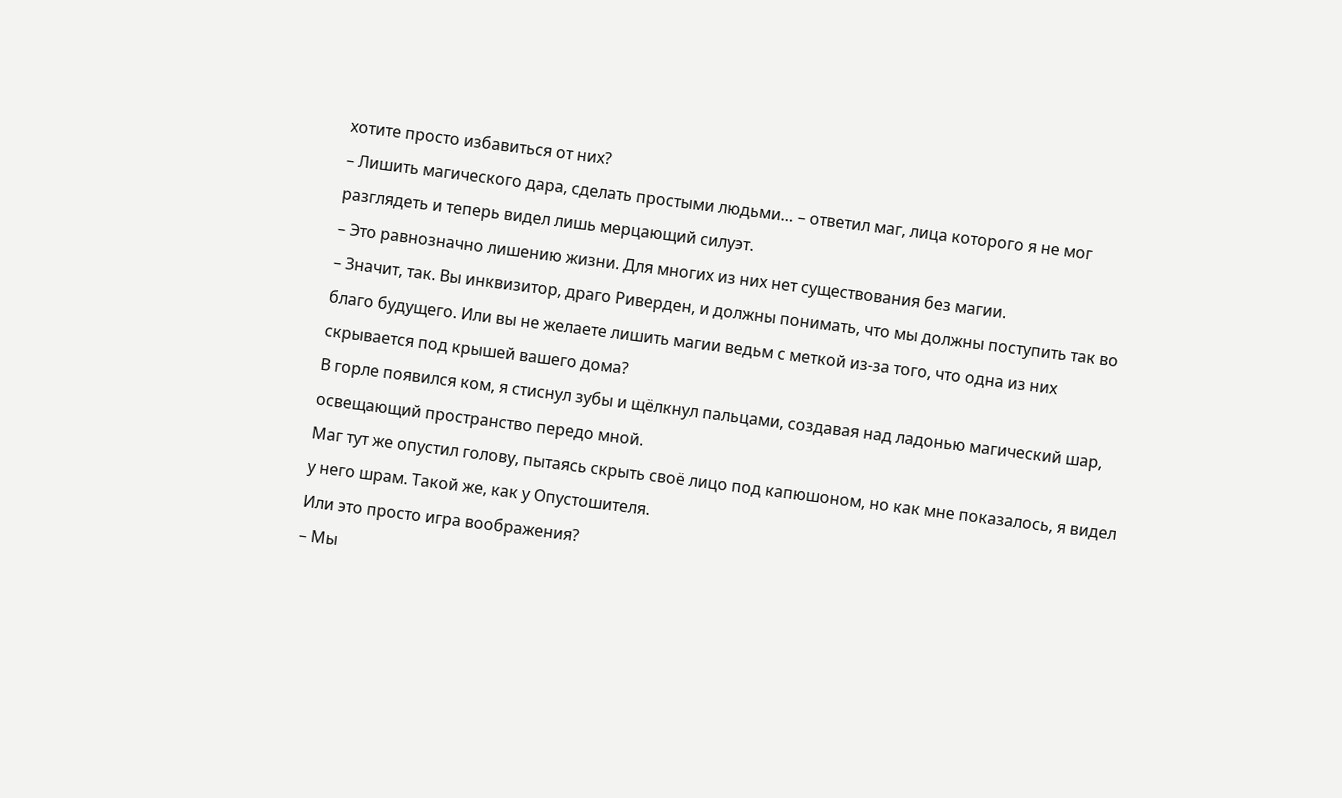хотите просто избавиться от них?
– Лишить магического дара, сделать простыми людьми… – ответил маг, лица которого я не мог разглядеть и теперь видел лишь мерцающий силуэт.
– Это равнозначно лишению жизни. Для многих из них нет существования без магии.
– Значит, так. Вы инквизитор, драго Риверден, и должны понимать, что мы должны поступить так во благо будущего. Или вы не желаете лишить магии ведьм с меткой из-за того, что одна из них скрывается под крышей вашего дома?
В горле появился ком, я стиснул зубы и щёлкнул пальцами, создавая над ладонью магический шар, освещающий пространство передо мной.
Маг тут же опустил голову, пытаясь скрыть своё лицо под капюшоном, но как мне показалось, я видел у него шрам. Такой же, как у Опустошителя.
Или это просто игра воображения?
– Мы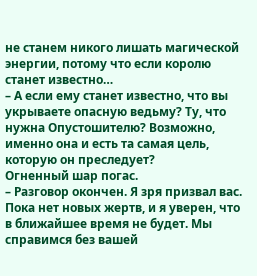не станем никого лишать магической энергии, потому что если королю станет известно…
– А если ему станет известно, что вы укрываете опасную ведьму? Ту, что нужна Опустошителю? Возможно, именно она и есть та самая цель, которую он преследует?
Огненный шар погас.
– Разговор окончен. Я зря призвал вас. Пока нет новых жертв, и я уверен, что в ближайшее время не будет. Мы справимся без вашей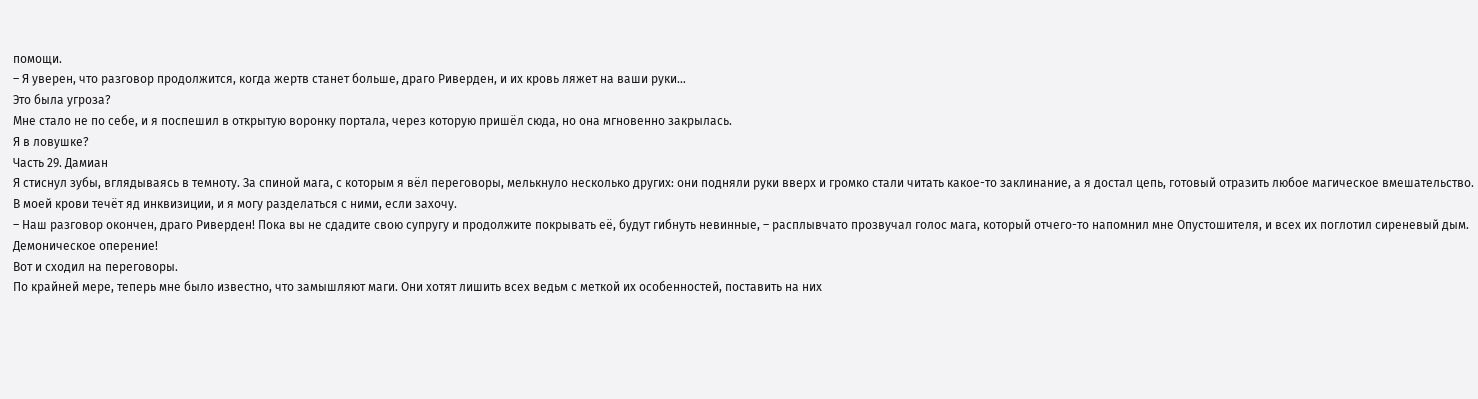помощи.
– Я уверен, что разговор продолжится, когда жертв станет больше, драго Риверден, и их кровь ляжет на ваши руки…
Это была угроза?
Мне стало не по себе, и я поспешил в открытую воронку портала, через которую пришёл сюда, но она мгновенно закрылась.
Я в ловушке?
Часть 29. Дамиан
Я стиснул зубы, вглядываясь в темноту. За спиной мага, с которым я вёл переговоры, мелькнуло несколько других: они подняли руки вверх и громко стали читать какое-то заклинание, а я достал цепь, готовый отразить любое магическое вмешательство. В моей крови течёт яд инквизиции, и я могу разделаться с ними, если захочу.
– Наш разговор окончен, драго Риверден! Пока вы не сдадите свою супругу и продолжите покрывать её, будут гибнуть невинные, – расплывчато прозвучал голос мага, который отчего-то напомнил мне Опустошителя, и всех их поглотил сиреневый дым.
Демоническое оперение!
Вот и сходил на переговоры.
По крайней мере, теперь мне было известно, что замышляют маги. Они хотят лишить всех ведьм с меткой их особенностей, поставить на них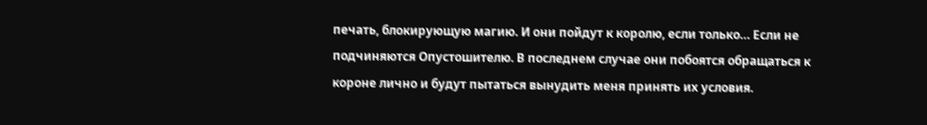печать, блокирующую магию. И они пойдут к королю, если только… Если не подчиняются Опустошителю. В последнем случае они побоятся обращаться к короне лично и будут пытаться вынудить меня принять их условия.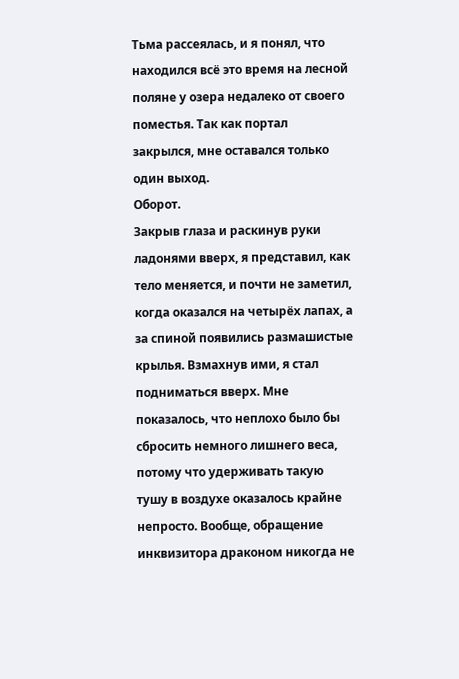Тьма рассеялась, и я понял, что находился всё это время на лесной поляне у озера недалеко от своего поместья. Так как портал закрылся, мне оставался только один выход.
Оборот.
Закрыв глаза и раскинув руки ладонями вверх, я представил, как тело меняется, и почти не заметил, когда оказался на четырёх лапах, а за спиной появились размашистые крылья. Взмахнув ими, я стал подниматься вверх. Мне показалось, что неплохо было бы сбросить немного лишнего веса, потому что удерживать такую тушу в воздухе оказалось крайне непросто. Вообще, обращение инквизитора драконом никогда не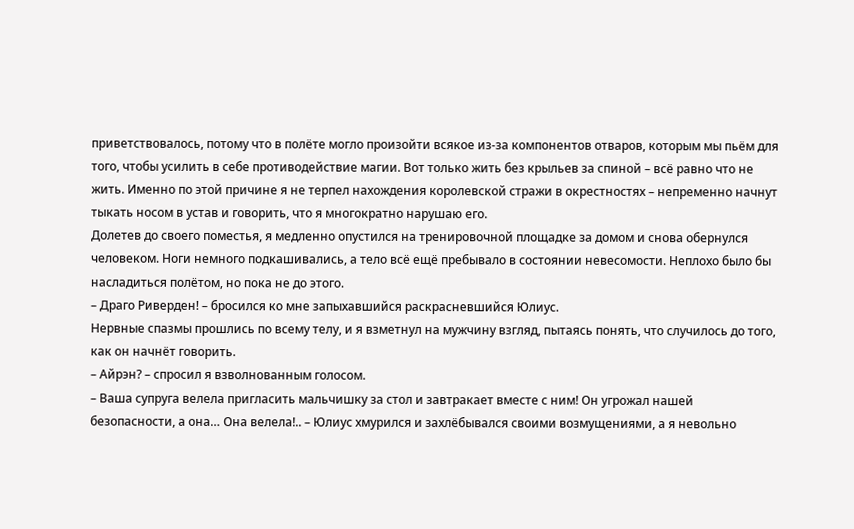приветствовалось, потому что в полёте могло произойти всякое из-за компонентов отваров, которым мы пьём для того, чтобы усилить в себе противодействие магии. Вот только жить без крыльев за спиной – всё равно что не жить. Именно по этой причине я не терпел нахождения королевской стражи в окрестностях – непременно начнут тыкать носом в устав и говорить, что я многократно нарушаю его.
Долетев до своего поместья, я медленно опустился на тренировочной площадке за домом и снова обернулся человеком. Ноги немного подкашивались, а тело всё ещё пребывало в состоянии невесомости. Неплохо было бы насладиться полётом, но пока не до этого.
– Драго Риверден! – бросился ко мне запыхавшийся раскрасневшийся Юлиус.
Нервные спазмы прошлись по всему телу, и я взметнул на мужчину взгляд, пытаясь понять, что случилось до того, как он начнёт говорить.
– Айрэн? – спросил я взволнованным голосом.
– Ваша супруга велела пригласить мальчишку за стол и завтракает вместе с ним! Он угрожал нашей безопасности, а она… Она велела!.. – Юлиус хмурился и захлёбывался своими возмущениями, а я невольно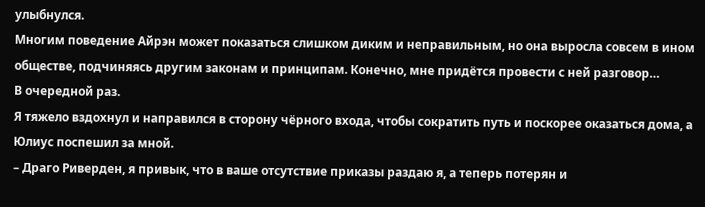улыбнулся.
Многим поведение Айрэн может показаться слишком диким и неправильным, но она выросла совсем в ином обществе, подчиняясь другим законам и принципам. Конечно, мне придётся провести с ней разговор…
В очередной раз.
Я тяжело вздохнул и направился в сторону чёрного входа, чтобы сократить путь и поскорее оказаться дома, а Юлиус поспешил за мной.
– Драго Риверден, я привык, что в ваше отсутствие приказы раздаю я, а теперь потерян и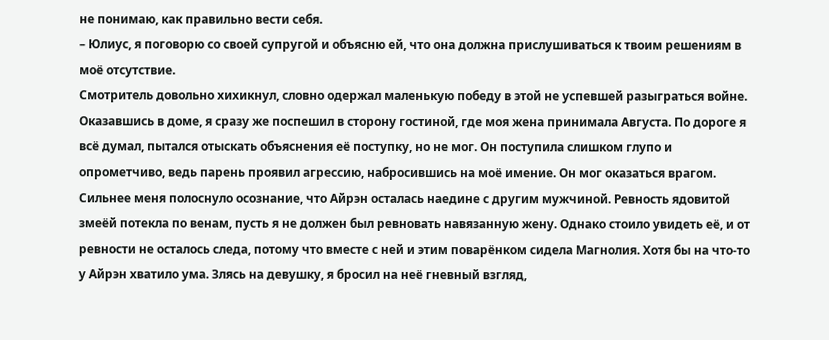не понимаю, как правильно вести себя.
– Юлиус, я поговорю со своей супругой и объясню ей, что она должна прислушиваться к твоим решениям в моё отсутствие.
Смотритель довольно хихикнул, словно одержал маленькую победу в этой не успевшей разыграться войне.
Оказавшись в доме, я сразу же поспешил в сторону гостиной, где моя жена принимала Августа. По дороге я всё думал, пытался отыскать объяснения её поступку, но не мог. Он поступила слишком глупо и опрометчиво, ведь парень проявил агрессию, набросившись на моё имение. Он мог оказаться врагом. Сильнее меня полоснуло осознание, что Айрэн осталась наедине с другим мужчиной. Ревность ядовитой змеёй потекла по венам, пусть я не должен был ревновать навязанную жену. Однако стоило увидеть её, и от ревности не осталось следа, потому что вместе с ней и этим поварёнком сидела Магнолия. Хотя бы на что-то у Айрэн хватило ума. Злясь на девушку, я бросил на неё гневный взгляд,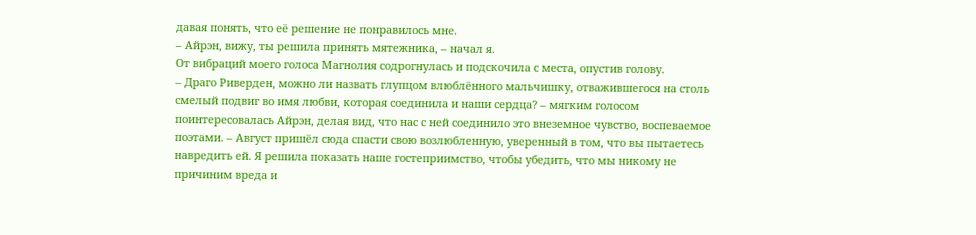давая понять, что её решение не понравилось мне.
– Айрэн, вижу, ты решила принять мятежника, – начал я.
От вибраций моего голоса Магнолия содрогнулась и подскочила с места, опустив голову.
– Драго Риверден, можно ли назвать глупцом влюблённого мальчишку, отважившегося на столь смелый подвиг во имя любви, которая соединила и наши сердца? – мягким голосом поинтересовалась Айрэн, делая вид, что нас с ней соединило это внеземное чувство, воспеваемое поэтами. – Август пришёл сюда спасти свою возлюбленную, уверенный в том, что вы пытаетесь навредить ей. Я решила показать наше гостеприимство, чтобы убедить, что мы никому не причиним вреда и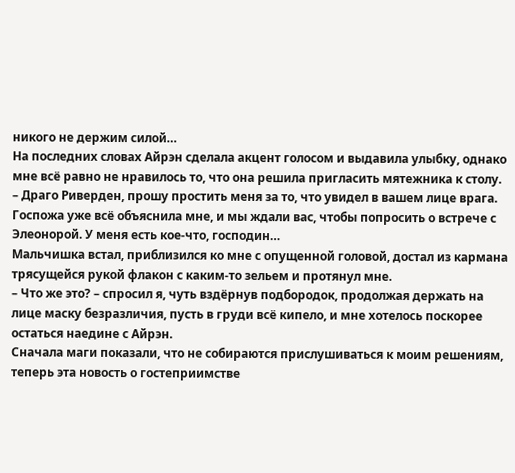никого не держим силой…
На последних словах Айрэн сделала акцент голосом и выдавила улыбку, однако мне всё равно не нравилось то, что она решила пригласить мятежника к столу.
– Драго Риверден, прошу простить меня за то, что увидел в вашем лице врага. Госпожа уже всё объяснила мне, и мы ждали вас, чтобы попросить о встрече с Элеонорой. У меня есть кое-что, господин…
Мальчишка встал, приблизился ко мне с опущенной головой, достал из кармана трясущейся рукой флакон с каким-то зельем и протянул мне.
– Что же это? – спросил я, чуть вздёрнув подбородок, продолжая держать на лице маску безразличия, пусть в груди всё кипело, и мне хотелось поскорее остаться наедине с Айрэн.
Сначала маги показали, что не собираются прислушиваться к моим решениям, теперь эта новость о гостеприимстве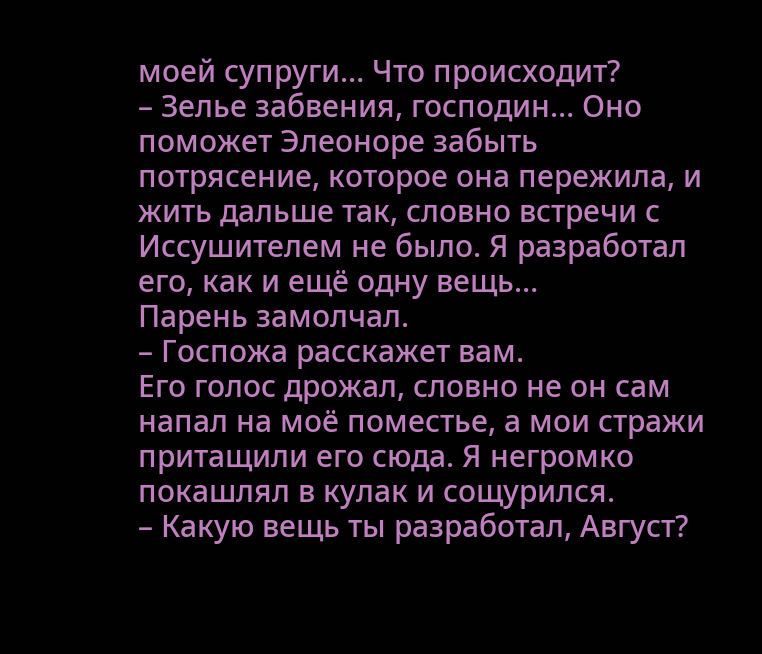моей супруги… Что происходит?
– Зелье забвения, господин… Оно поможет Элеоноре забыть потрясение, которое она пережила, и жить дальше так, словно встречи с Иссушителем не было. Я разработал его, как и ещё одну вещь…
Парень замолчал.
– Госпожа расскажет вам.
Его голос дрожал, словно не он сам напал на моё поместье, а мои стражи притащили его сюда. Я негромко покашлял в кулак и сощурился.
– Какую вещь ты разработал, Август?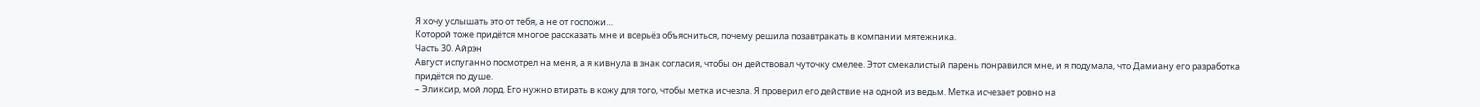Я хочу услышать это от тебя, а не от госпожи…
Которой тоже придётся многое рассказать мне и всерьёз объясниться, почему решила позавтракать в компании мятежника.
Часть 30. Айрэн
Август испуганно посмотрел на меня, а я кивнула в знак согласия, чтобы он действовал чуточку смелее. Этот смекалистый парень понравился мне, и я подумала, что Дамиану его разработка придётся по душе.
– Эликсир, мой лорд. Его нужно втирать в кожу для того, чтобы метка исчезла. Я проверил его действие на одной из ведьм. Метка исчезает ровно на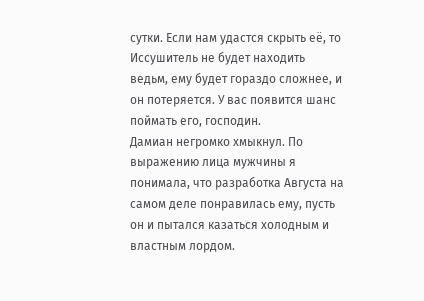сутки. Если нам удастся скрыть её, то Иссушитель не будет находить ведьм, ему будет гораздо сложнее, и он потеряется. У вас появится шанс поймать его, господин.
Дамиан негромко хмыкнул. По выражению лица мужчины я понимала, что разработка Августа на самом деле понравилась ему, пусть он и пытался казаться холодным и властным лордом.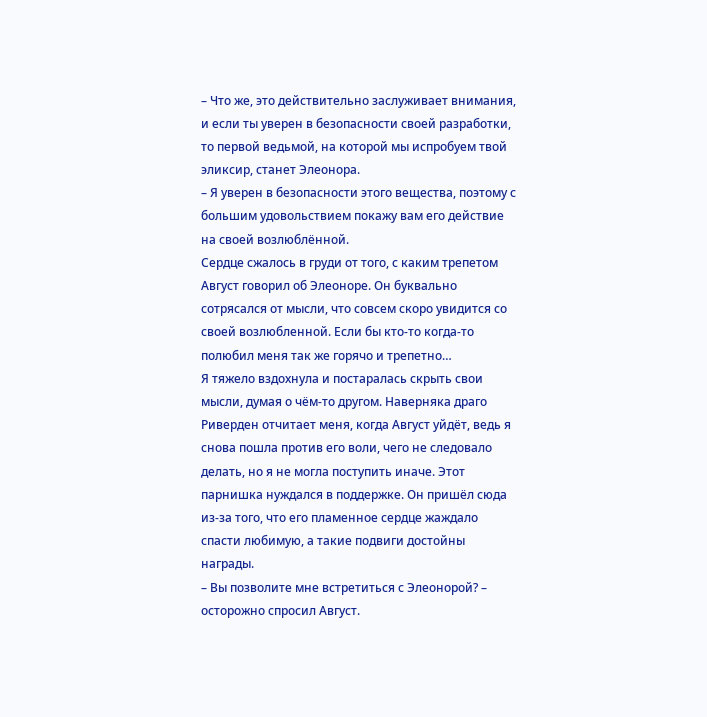– Что же, это действительно заслуживает внимания, и если ты уверен в безопасности своей разработки, то первой ведьмой, на которой мы испробуем твой эликсир, станет Элеонора.
– Я уверен в безопасности этого вещества, поэтому с большим удовольствием покажу вам его действие на своей возлюблённой.
Сердце сжалось в груди от того, с каким трепетом Август говорил об Элеоноре. Он буквально сотрясался от мысли, что совсем скоро увидится со своей возлюбленной. Если бы кто-то когда-то полюбил меня так же горячо и трепетно…
Я тяжело вздохнула и постаралась скрыть свои мысли, думая о чём-то другом. Наверняка драго Риверден отчитает меня, когда Август уйдёт, ведь я снова пошла против его воли, чего не следовало делать, но я не могла поступить иначе. Этот парнишка нуждался в поддержке. Он пришёл сюда из-за того, что его пламенное сердце жаждало спасти любимую, а такие подвиги достойны награды.
– Вы позволите мне встретиться с Элеонорой? – осторожно спросил Август.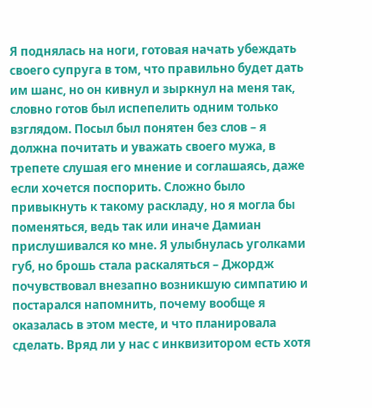Я поднялась на ноги, готовая начать убеждать своего супруга в том, что правильно будет дать им шанс, но он кивнул и зыркнул на меня так, словно готов был испепелить одним только взглядом. Посыл был понятен без слов – я должна почитать и уважать своего мужа, в трепете слушая его мнение и соглашаясь, даже если хочется поспорить. Сложно было привыкнуть к такому раскладу, но я могла бы поменяться, ведь так или иначе Дамиан прислушивался ко мне. Я улыбнулась уголками губ, но брошь стала раскаляться – Джордж почувствовал внезапно возникшую симпатию и постарался напомнить, почему вообще я оказалась в этом месте, и что планировала сделать. Вряд ли у нас с инквизитором есть хотя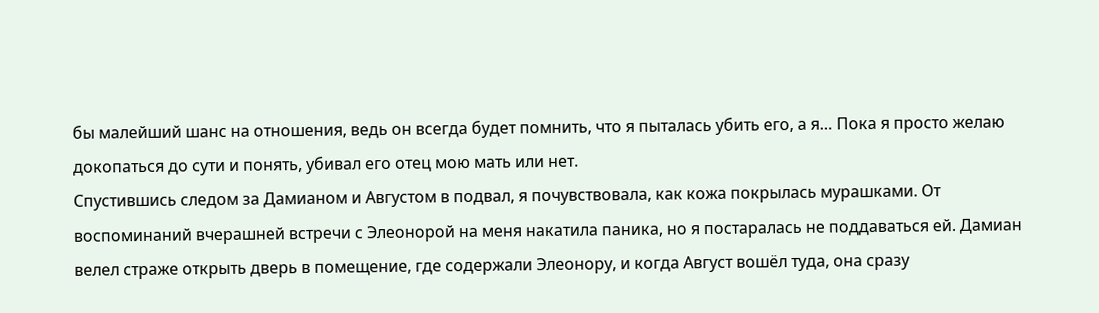бы малейший шанс на отношения, ведь он всегда будет помнить, что я пыталась убить его, а я… Пока я просто желаю докопаться до сути и понять, убивал его отец мою мать или нет.
Спустившись следом за Дамианом и Августом в подвал, я почувствовала, как кожа покрылась мурашками. От воспоминаний вчерашней встречи с Элеонорой на меня накатила паника, но я постаралась не поддаваться ей. Дамиан велел страже открыть дверь в помещение, где содержали Элеонору, и когда Август вошёл туда, она сразу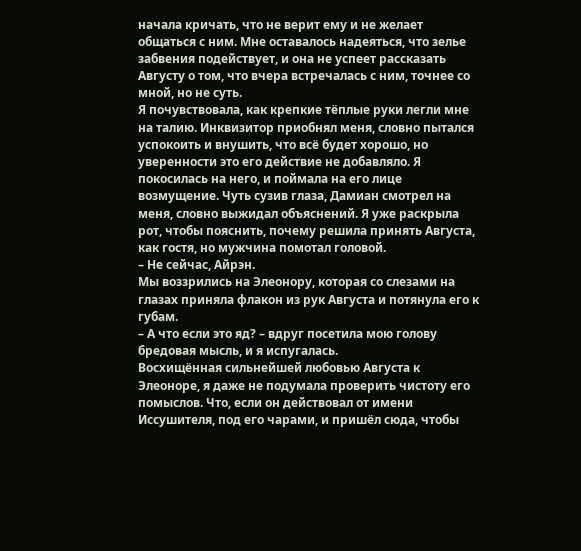начала кричать, что не верит ему и не желает общаться с ним. Мне оставалось надеяться, что зелье забвения подействует, и она не успеет рассказать Августу о том, что вчера встречалась с ним, точнее со мной, но не суть.
Я почувствовала, как крепкие тёплые руки легли мне на талию. Инквизитор приобнял меня, словно пытался успокоить и внушить, что всё будет хорошо, но уверенности это его действие не добавляло. Я покосилась на него, и поймала на его лице возмущение. Чуть сузив глаза, Дамиан смотрел на меня, словно выжидал объяснений. Я уже раскрыла рот, чтобы пояснить, почему решила принять Августа, как гостя, но мужчина помотал головой.
– Не сейчас, Айрэн.
Мы воззрились на Элеонору, которая со слезами на глазах приняла флакон из рук Августа и потянула его к губам.
– А что если это яд? – вдруг посетила мою голову бредовая мысль, и я испугалась.
Восхищённая сильнейшей любовью Августа к Элеоноре, я даже не подумала проверить чистоту его помыслов. Что, если он действовал от имени Иссушителя, под его чарами, и пришёл сюда, чтобы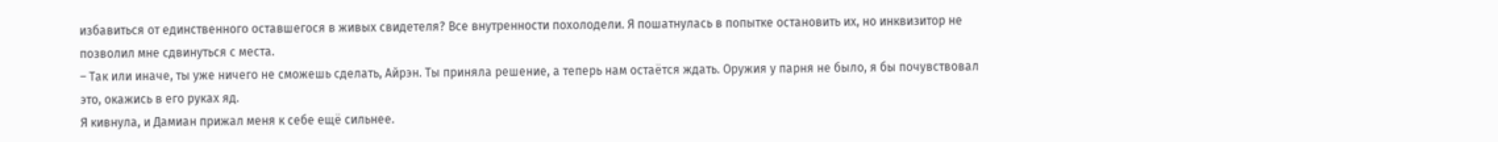избавиться от единственного оставшегося в живых свидетеля? Все внутренности похолодели. Я пошатнулась в попытке остановить их, но инквизитор не позволил мне сдвинуться с места.
– Так или иначе, ты уже ничего не сможешь сделать, Айрэн. Ты приняла решение, а теперь нам остаётся ждать. Оружия у парня не было, я бы почувствовал это, окажись в его руках яд.
Я кивнула, и Дамиан прижал меня к себе ещё сильнее.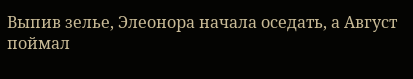Выпив зелье, Элеонора начала оседать, а Август поймал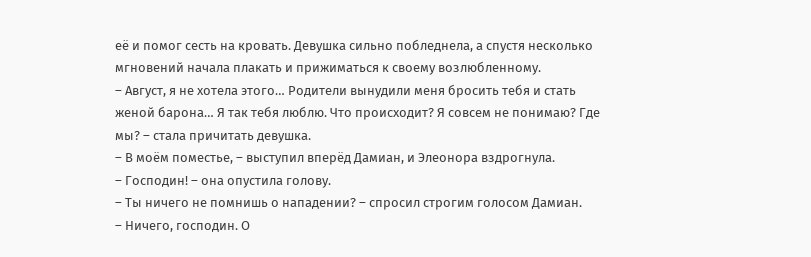её и помог сесть на кровать. Девушка сильно побледнела, а спустя несколько мгновений начала плакать и прижиматься к своему возлюбленному.
– Август, я не хотела этого… Родители вынудили меня бросить тебя и стать женой барона… Я так тебя люблю. Что происходит? Я совсем не понимаю? Где мы? – стала причитать девушка.
– В моём поместье, – выступил вперёд Дамиан, и Элеонора вздрогнула.
– Господин! – она опустила голову.
– Ты ничего не помнишь о нападении? – спросил строгим голосом Дамиан.
– Ничего, господин. О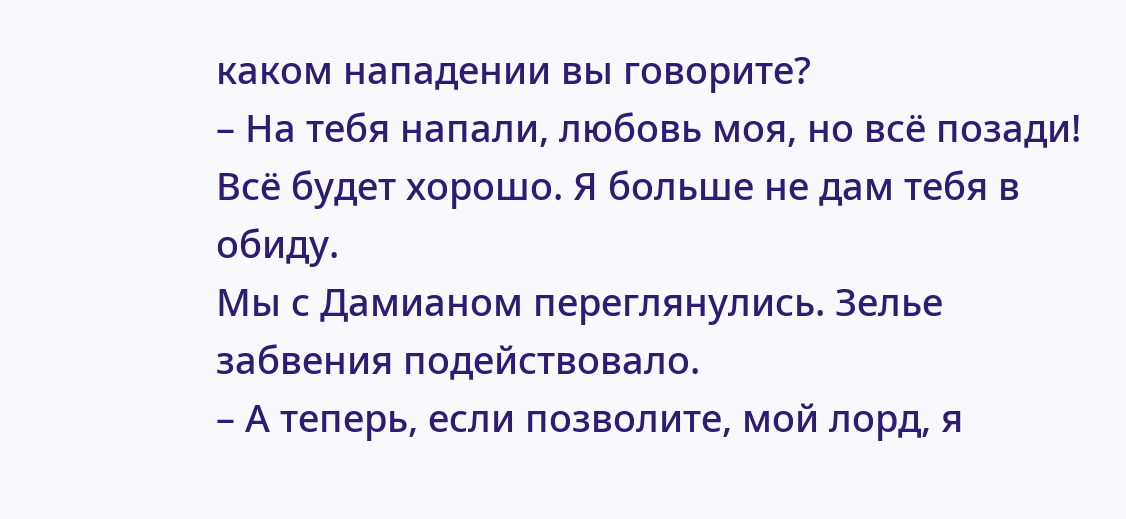каком нападении вы говорите?
– На тебя напали, любовь моя, но всё позади! Всё будет хорошо. Я больше не дам тебя в обиду.
Мы с Дамианом переглянулись. Зелье забвения подействовало.
– А теперь, если позволите, мой лорд, я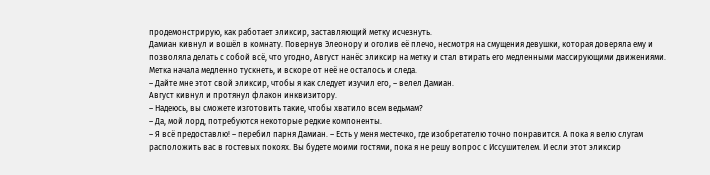продемонстрирую, как работает эликсир, заставляющий метку исчезнуть.
Дамиан кивнул и вошёл в комнату. Повернув Элеонору и оголив её плечо, несмотря на смущения девушки, которая доверяла ему и позволяла делать с собой всё, что угодно, Август нанёс эликсир на метку и стал втирать его медленными массирующими движениями. Метка начала медленно тускнеть, и вскоре от неё не осталось и следа.
– Дайте мне этот свой эликсир, чтобы я как следует изучил его, – велел Дамиан.
Август кивнул и протянул флакон инквизитору.
– Надеюсь, вы сможете изготовить такие, чтобы хватило всем ведьмам?
– Да, мой лорд, потребуются некоторые редкие компоненты.
– Я всё предоставлю! – перебил парня Дамиан. – Есть у меня местечко, где изобретателю точно понравится. А пока я велю слугам расположить вас в гостевых покоях. Вы будете моими гостями, пока я не решу вопрос с Иссушителем. И если этот эликсир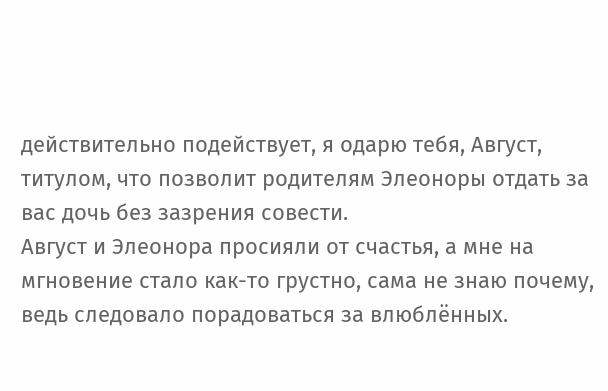действительно подействует, я одарю тебя, Август, титулом, что позволит родителям Элеоноры отдать за вас дочь без зазрения совести.
Август и Элеонора просияли от счастья, а мне на мгновение стало как-то грустно, сама не знаю почему, ведь следовало порадоваться за влюблённых.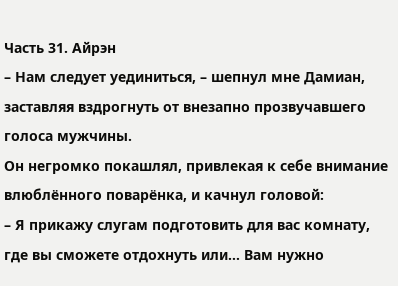Часть 31. Айрэн
– Нам следует уединиться, – шепнул мне Дамиан, заставляя вздрогнуть от внезапно прозвучавшего голоса мужчины.
Он негромко покашлял, привлекая к себе внимание влюблённого поварёнка, и качнул головой:
– Я прикажу слугам подготовить для вас комнату, где вы сможете отдохнуть или… Вам нужно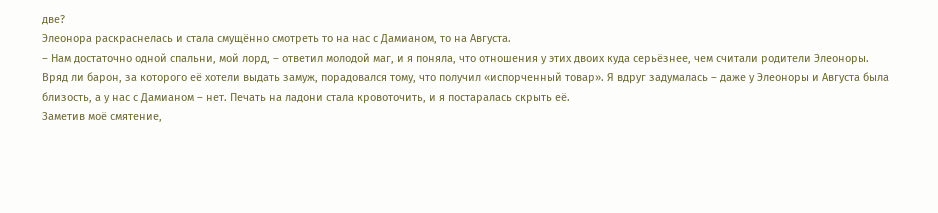две?
Элеонора раскраснелась и стала смущённо смотреть то на нас с Дамианом, то на Августа.
– Нам достаточно одной спальни, мой лорд, – ответил молодой маг, и я поняла, что отношения у этих двоих куда серьёзнее, чем считали родители Элеоноры.
Вряд ли барон, за которого её хотели выдать замуж, порадовался тому, что получил «испорченный товар». Я вдруг задумалась – даже у Элеоноры и Августа была близость, а у нас с Дамианом – нет. Печать на ладони стала кровоточить, и я постаралась скрыть её.
Заметив моё смятение,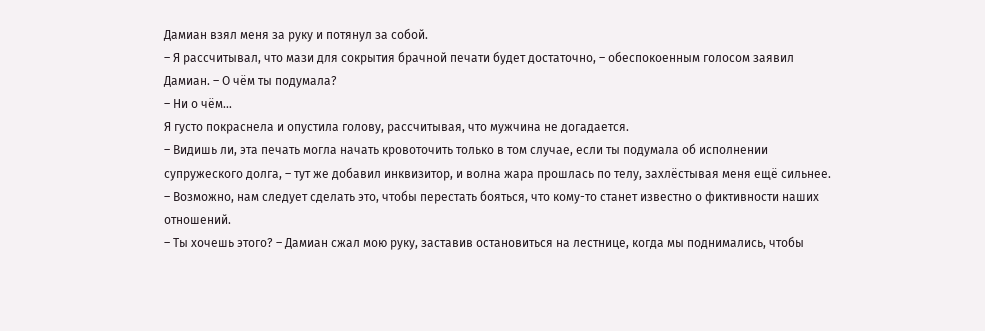Дамиан взял меня за руку и потянул за собой.
– Я рассчитывал, что мази для сокрытия брачной печати будет достаточно, – обеспокоенным голосом заявил Дамиан. – О чём ты подумала?
– Ни о чём…
Я густо покраснела и опустила голову, рассчитывая, что мужчина не догадается.
– Видишь ли, эта печать могла начать кровоточить только в том случае, если ты подумала об исполнении супружеского долга, – тут же добавил инквизитор, и волна жара прошлась по телу, захлёстывая меня ещё сильнее.
– Возможно, нам следует сделать это, чтобы перестать бояться, что кому-то станет известно о фиктивности наших отношений.
– Ты хочешь этого? – Дамиан сжал мою руку, заставив остановиться на лестнице, когда мы поднимались, чтобы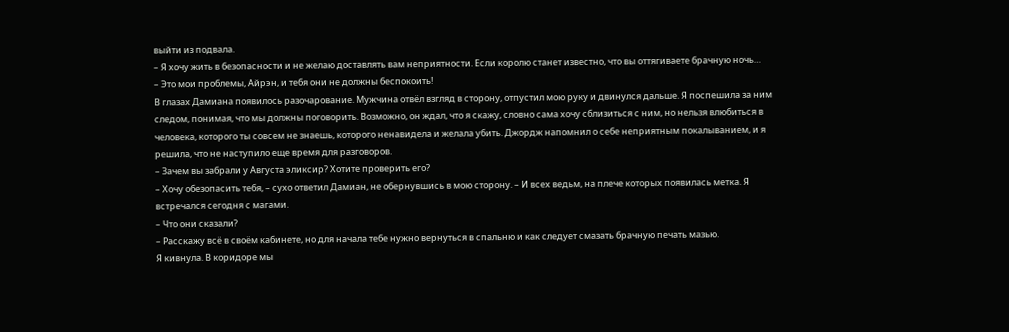выйти из подвала.
– Я хочу жить в безопасности и не желаю доставлять вам неприятности. Если королю станет известно, что вы оттягиваете брачную ночь…
– Это мои проблемы, Айрэн, и тебя они не должны беспокоить!
В глазах Дамиана появилось разочарование. Мужчина отвёл взгляд в сторону, отпустил мою руку и двинулся дальше. Я поспешила за ним следом, понимая, что мы должны поговорить. Возможно, он ждал, что я скажу, словно сама хочу сблизиться с ним, но нельзя влюбиться в человека, которого ты совсем не знаешь, которого ненавидела и желала убить. Джордж напомнил о себе неприятным покалыванием, и я решила, что не наступило еще время для разговоров.
– Зачем вы забрали у Августа эликсир? Хотите проверить его?
– Хочу обезопасить тебя, – сухо ответил Дамиан, не обернувшись в мою сторону. – И всех ведьм, на плече которых появилась метка. Я встречался сегодня с магами.
– Что они сказали?
– Расскажу всё в своём кабинете, но для начала тебе нужно вернуться в спальню и как следует смазать брачную печать мазью.
Я кивнула. В коридоре мы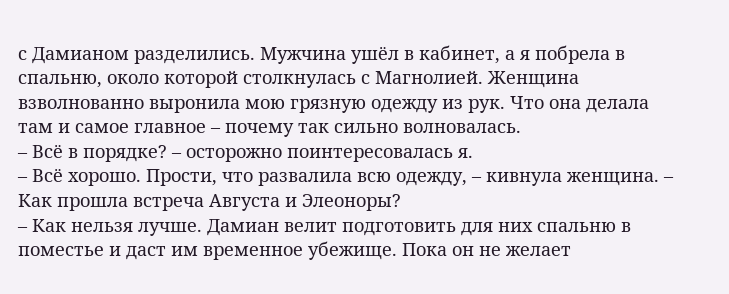с Дамианом разделились. Мужчина ушёл в кабинет, а я побрела в спальню, около которой столкнулась с Магнолией. Женщина взволнованно выронила мою грязную одежду из рук. Что она делала там и самое главное – почему так сильно волновалась.
– Всё в порядке? – осторожно поинтересовалась я.
– Всё хорошо. Прости, что развалила всю одежду, – кивнула женщина. – Как прошла встреча Августа и Элеоноры?
– Как нельзя лучше. Дамиан велит подготовить для них спальню в поместье и даст им временное убежище. Пока он не желает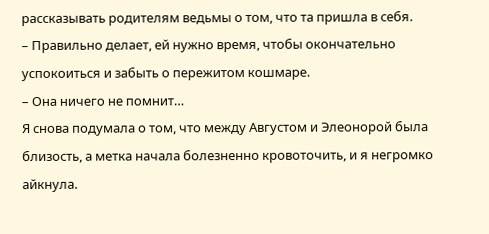рассказывать родителям ведьмы о том, что та пришла в себя.
– Правильно делает, ей нужно время, чтобы окончательно успокоиться и забыть о пережитом кошмаре.
– Она ничего не помнит…
Я снова подумала о том, что между Августом и Элеонорой была близость, а метка начала болезненно кровоточить, и я негромко айкнула.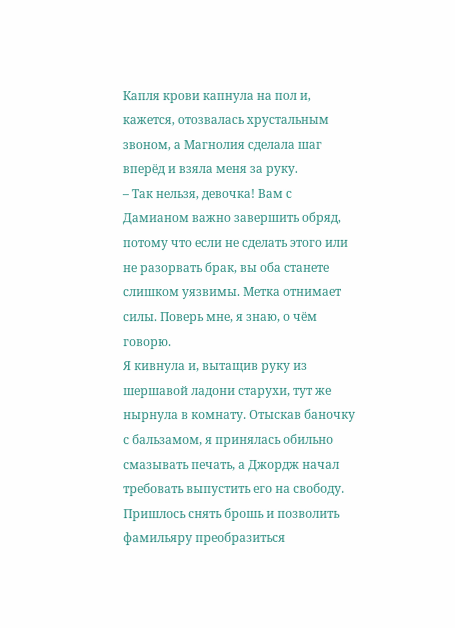Капля крови капнула на пол и, кажется, отозвалась хрустальным звоном, а Магнолия сделала шаг вперёд и взяла меня за руку.
– Так нельзя, девочка! Вам с Дамианом важно завершить обряд, потому что если не сделать этого или не разорвать брак, вы оба станете слишком уязвимы. Метка отнимает силы. Поверь мне, я знаю, о чём говорю.
Я кивнула и, вытащив руку из шершавой ладони старухи, тут же нырнула в комнату. Отыскав баночку с бальзамом, я принялась обильно смазывать печать, а Джордж начал требовать выпустить его на свободу. Пришлось снять брошь и позволить фамильяру преобразиться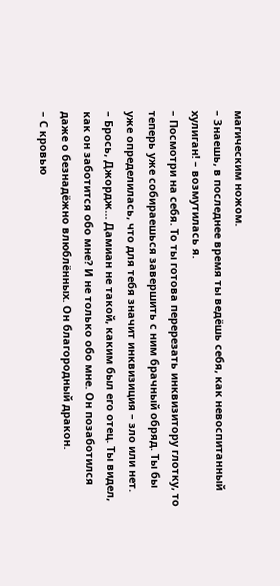магическим ножом.
– Знаешь, в последнее время ты ведёшь себя, как невоспитанный хулиган! – возмутилась я.
– Посмотри на себя. То ты готова перерезать инквизитору глотку, то теперь уже собираешься завершить с ним брачный обряд. Ты бы уже определилась, что для тебя значит инквизиция – зло или нет.
– Брось, Джордж… Дамиан не такой, каким был его отец. Ты видел, как он заботится обо мне? И не только обо мне. Он позаботился даже о безнадёжно влюблённых. Он благородный дракон.
– С кровью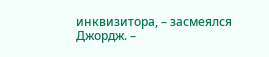инквизитора, – засмеялся Джордж. –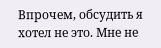Впрочем, обсудить я хотел не это. Мне не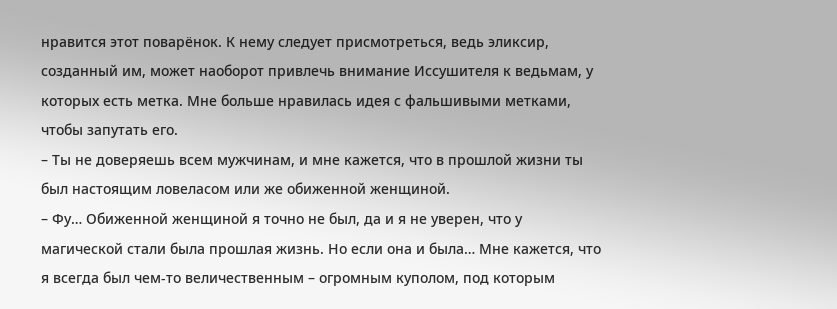нравится этот поварёнок. К нему следует присмотреться, ведь эликсир, созданный им, может наоборот привлечь внимание Иссушителя к ведьмам, у которых есть метка. Мне больше нравилась идея с фальшивыми метками, чтобы запутать его.
– Ты не доверяешь всем мужчинам, и мне кажется, что в прошлой жизни ты был настоящим ловеласом или же обиженной женщиной.
– Фу… Обиженной женщиной я точно не был, да и я не уверен, что у магической стали была прошлая жизнь. Но если она и была… Мне кажется, что я всегда был чем-то величественным – огромным куполом, под которым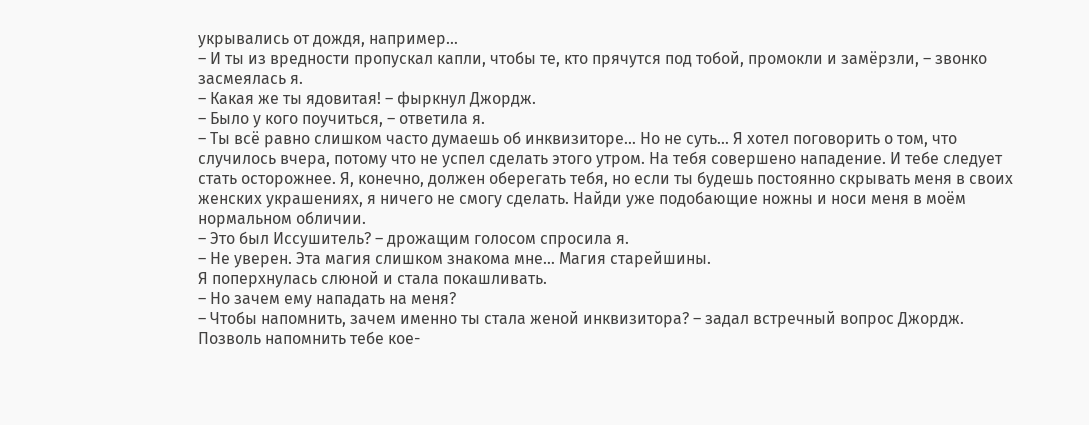укрывались от дождя, например…
– И ты из вредности пропускал капли, чтобы те, кто прячутся под тобой, промокли и замёрзли, – звонко засмеялась я.
– Какая же ты ядовитая! – фыркнул Джордж.
– Было у кого поучиться, – ответила я.
– Ты всё равно слишком часто думаешь об инквизиторе… Но не суть… Я хотел поговорить о том, что случилось вчера, потому что не успел сделать этого утром. На тебя совершено нападение. И тебе следует стать осторожнее. Я, конечно, должен оберегать тебя, но если ты будешь постоянно скрывать меня в своих женских украшениях, я ничего не смогу сделать. Найди уже подобающие ножны и носи меня в моём нормальном обличии.
– Это был Иссушитель? – дрожащим голосом спросила я.
– Не уверен. Эта магия слишком знакома мне… Магия старейшины.
Я поперхнулась слюной и стала покашливать.
– Но зачем ему нападать на меня?
– Чтобы напомнить, зачем именно ты стала женой инквизитора? – задал встречный вопрос Джордж.
Позволь напомнить тебе кое-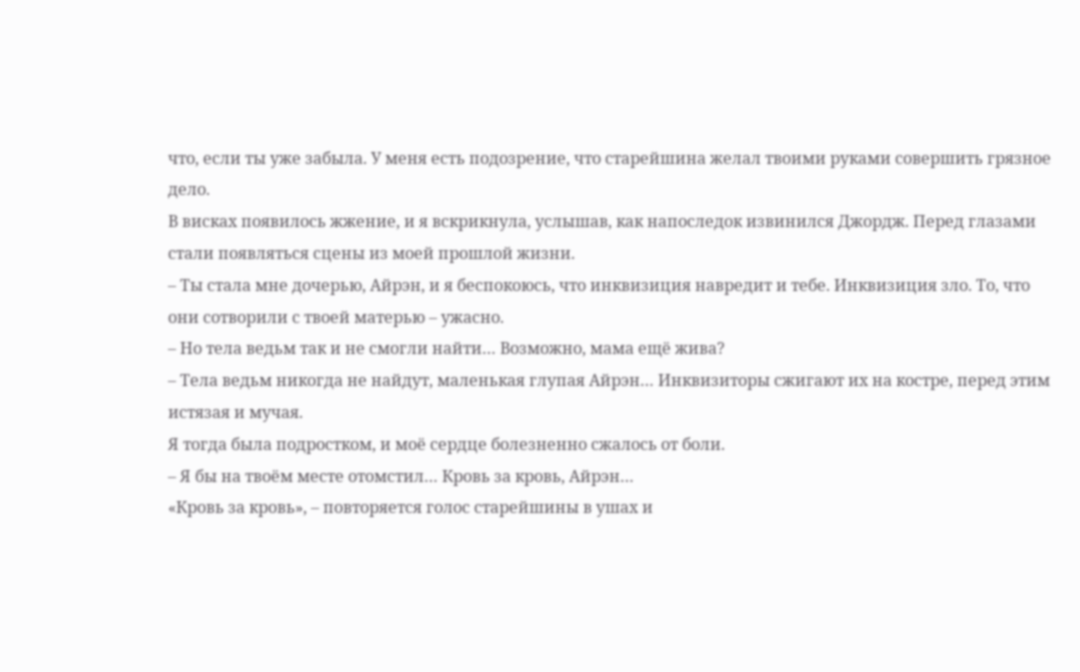что, если ты уже забыла. У меня есть подозрение, что старейшина желал твоими руками совершить грязное дело.
В висках появилось жжение, и я вскрикнула, услышав, как напоследок извинился Джордж. Перед глазами стали появляться сцены из моей прошлой жизни.
– Ты стала мне дочерью, Айрэн, и я беспокоюсь, что инквизиция навредит и тебе. Инквизиция зло. То, что они сотворили с твоей матерью – ужасно.
– Но тела ведьм так и не смогли найти… Возможно, мама ещё жива?
– Тела ведьм никогда не найдут, маленькая глупая Айрэн… Инквизиторы сжигают их на костре, перед этим истязая и мучая.
Я тогда была подростком, и моё сердце болезненно сжалось от боли.
– Я бы на твоём месте отомстил… Кровь за кровь, Айрэн…
«Кровь за кровь», – повторяется голос старейшины в ушах и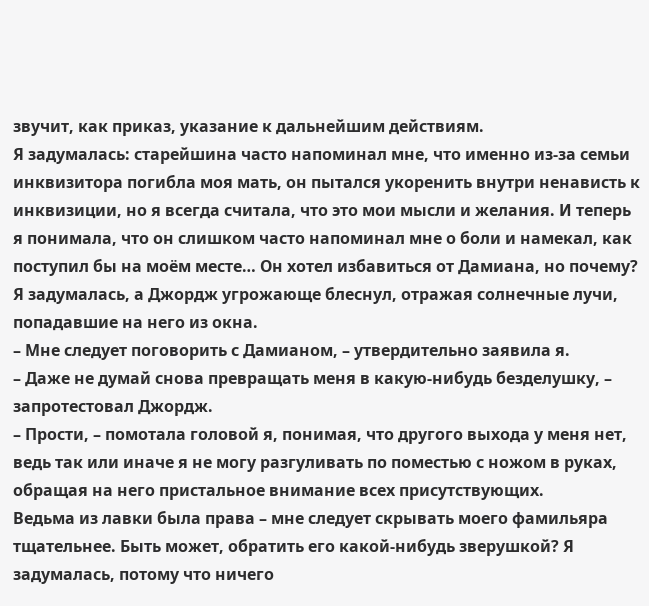звучит, как приказ, указание к дальнейшим действиям.
Я задумалась: старейшина часто напоминал мне, что именно из-за семьи инквизитора погибла моя мать, он пытался укоренить внутри ненависть к инквизиции, но я всегда считала, что это мои мысли и желания. И теперь я понимала, что он слишком часто напоминал мне о боли и намекал, как поступил бы на моём месте… Он хотел избавиться от Дамиана, но почему? Я задумалась, а Джордж угрожающе блеснул, отражая солнечные лучи, попадавшие на него из окна.
– Мне следует поговорить с Дамианом, – утвердительно заявила я.
– Даже не думай снова превращать меня в какую-нибудь безделушку, – запротестовал Джордж.
– Прости, – помотала головой я, понимая, что другого выхода у меня нет, ведь так или иначе я не могу разгуливать по поместью с ножом в руках, обращая на него пристальное внимание всех присутствующих.
Ведьма из лавки была права – мне следует скрывать моего фамильяра тщательнее. Быть может, обратить его какой-нибудь зверушкой? Я задумалась, потому что ничего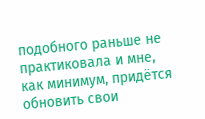подобного раньше не практиковала и мне, как минимум, придётся обновить свои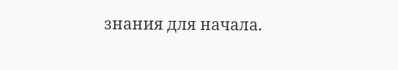знания для начала.